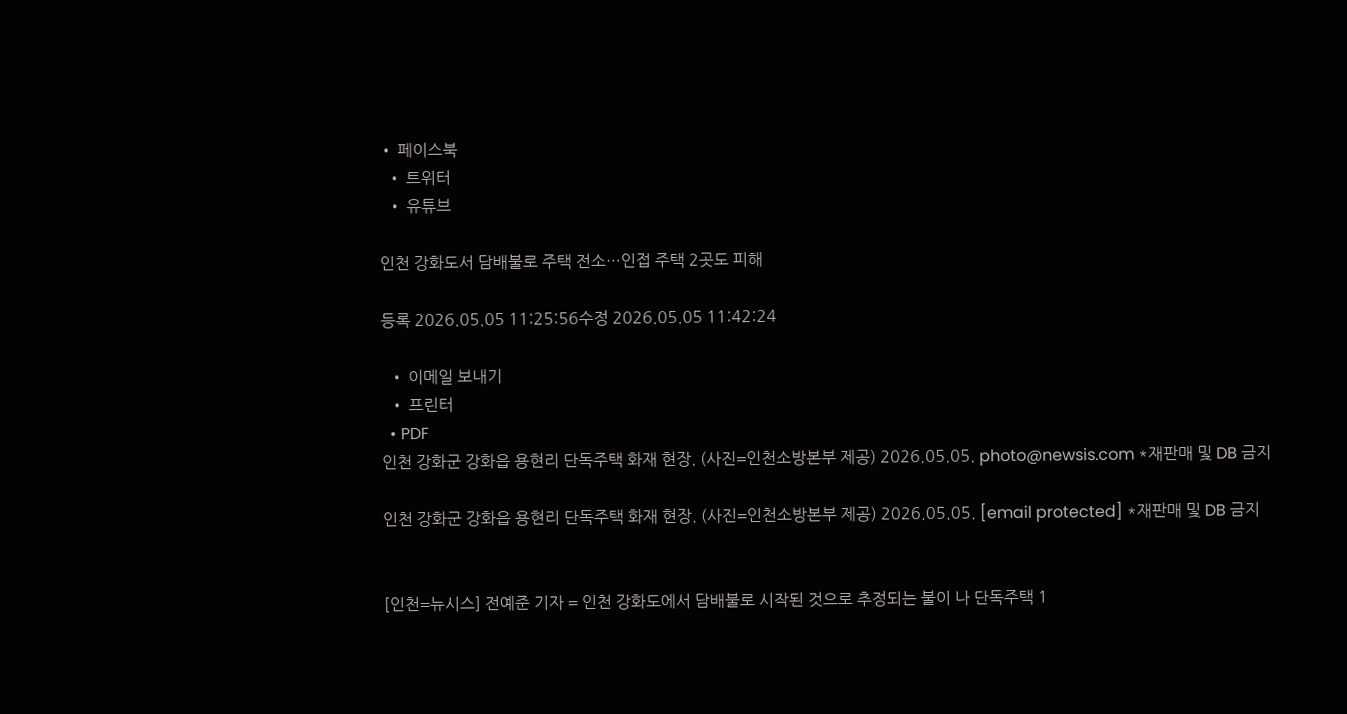• 페이스북
  • 트위터
  • 유튜브

인천 강화도서 담배불로 주택 전소…인접 주택 2곳도 피해

등록 2026.05.05 11:25:56수정 2026.05.05 11:42:24

  • 이메일 보내기
  • 프린터
  • PDF
인천 강화군 강화읍 용현리 단독주택 화재 현장. (사진=인천소방본부 제공) 2026.05.05. photo@newsis.com *재판매 및 DB 금지

인천 강화군 강화읍 용현리 단독주택 화재 현장. (사진=인천소방본부 제공) 2026.05.05. [email protected] *재판매 및 DB 금지


[인천=뉴시스] 전예준 기자 = 인천 강화도에서 담배불로 시작된 것으로 추정되는 불이 나 단독주택 1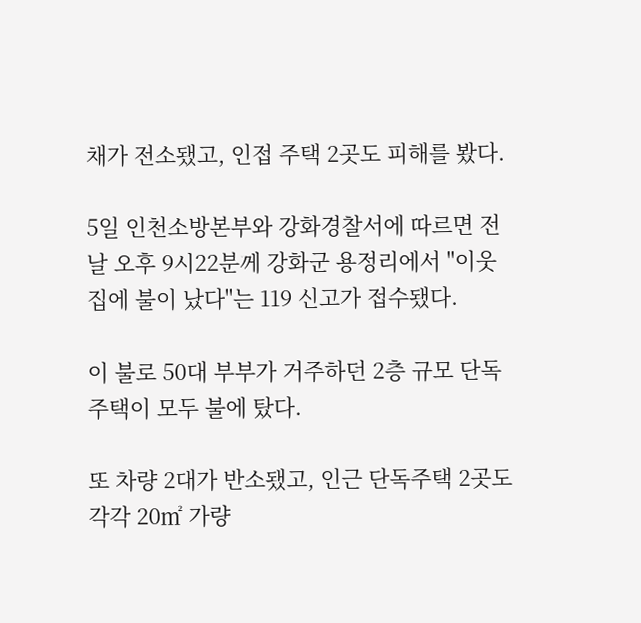채가 전소됐고, 인접 주택 2곳도 피해를 봤다.

5일 인천소방본부와 강화경찰서에 따르면 전날 오후 9시22분께 강화군 용정리에서 "이웃집에 불이 났다"는 119 신고가 접수됐다.

이 불로 50대 부부가 거주하던 2층 규모 단독주택이 모두 불에 탔다.

또 차량 2대가 반소됐고, 인근 단독주택 2곳도 각각 20㎡ 가량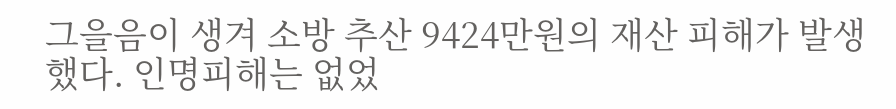그을음이 생겨 소방 추산 9424만원의 재산 피해가 발생했다. 인명피해는 없었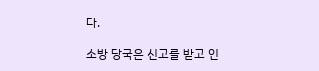다.

소방 당국은 신고를 받고 인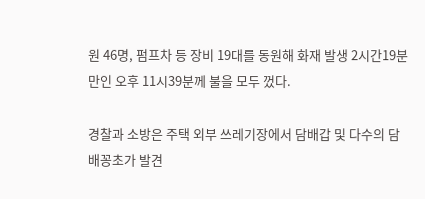원 46명, 펌프차 등 장비 19대를 동원해 화재 발생 2시간19분 만인 오후 11시39분께 불을 모두 껐다.

경찰과 소방은 주택 외부 쓰레기장에서 담배갑 및 다수의 담배꽁초가 발견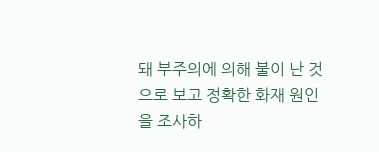돼 부주의에 의해 불이 난 것으로 보고 정확한 화재 원인을 조사하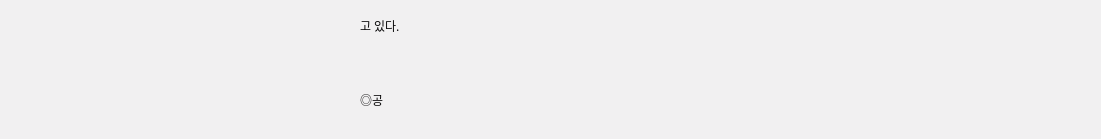고 있다.


◎공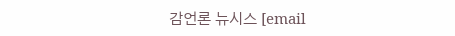감언론 뉴시스 [email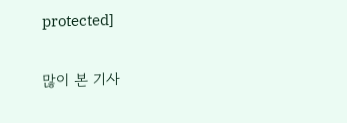protected]

많이 본 기사